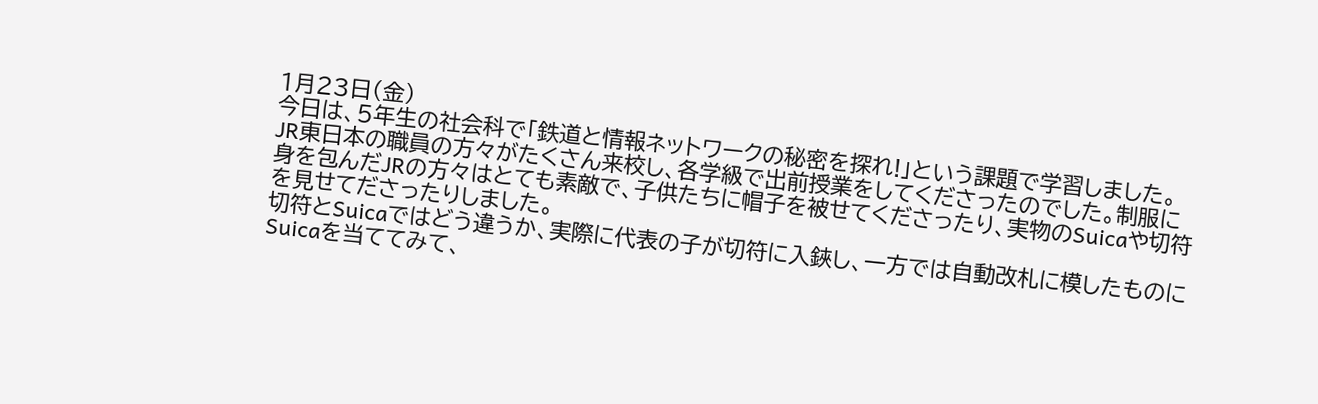1月23日(金)
今日は、5年生の社会科で「鉄道と情報ネットワークの秘密を探れ!」という課題で学習しました。
JR東日本の職員の方々がたくさん来校し、各学級で出前授業をしてくださったのでした。制服に身を包んだJRの方々はとても素敵で、子供たちに帽子を被せてくださったり、実物のSuicaや切符を見せてださったりしました。
切符とSuicaではどう違うか、実際に代表の子が切符に入鋏し、一方では自動改札に模したものにSuicaを当ててみて、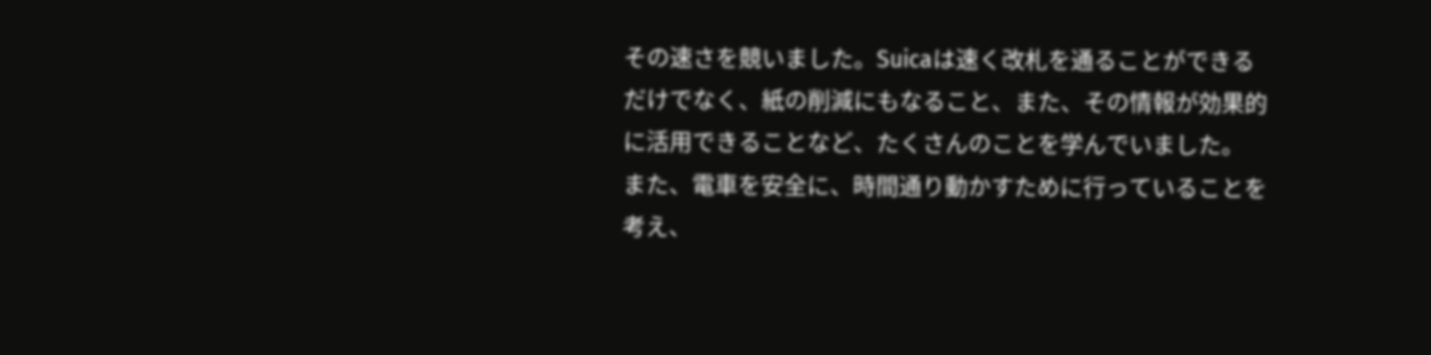その速さを競いました。Suicaは速く改札を通ることができるだけでなく、紙の削減にもなること、また、その情報が効果的に活用できることなど、たくさんのことを学んでいました。
また、電車を安全に、時間通り動かすために行っていることを考え、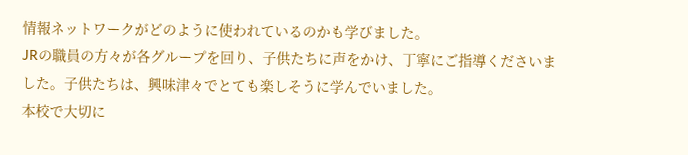情報ネットワークがどのように使われているのかも学びました。
JRの職員の方々が各グループを回り、子供たちに声をかけ、丁寧にご指導くださいました。子供たちは、興味津々でとても楽しそうに学んでいました。
本校で大切に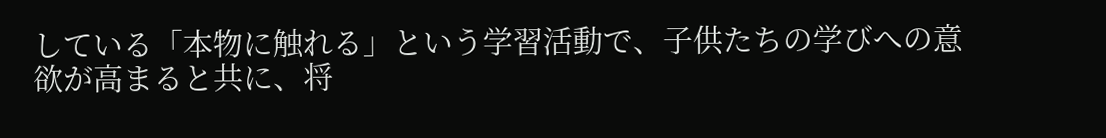している「本物に触れる」という学習活動で、子供たちの学びへの意欲が高まると共に、将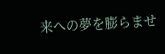来への夢を膨らませ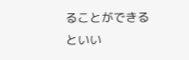ることができるといい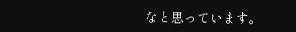なと思っています。